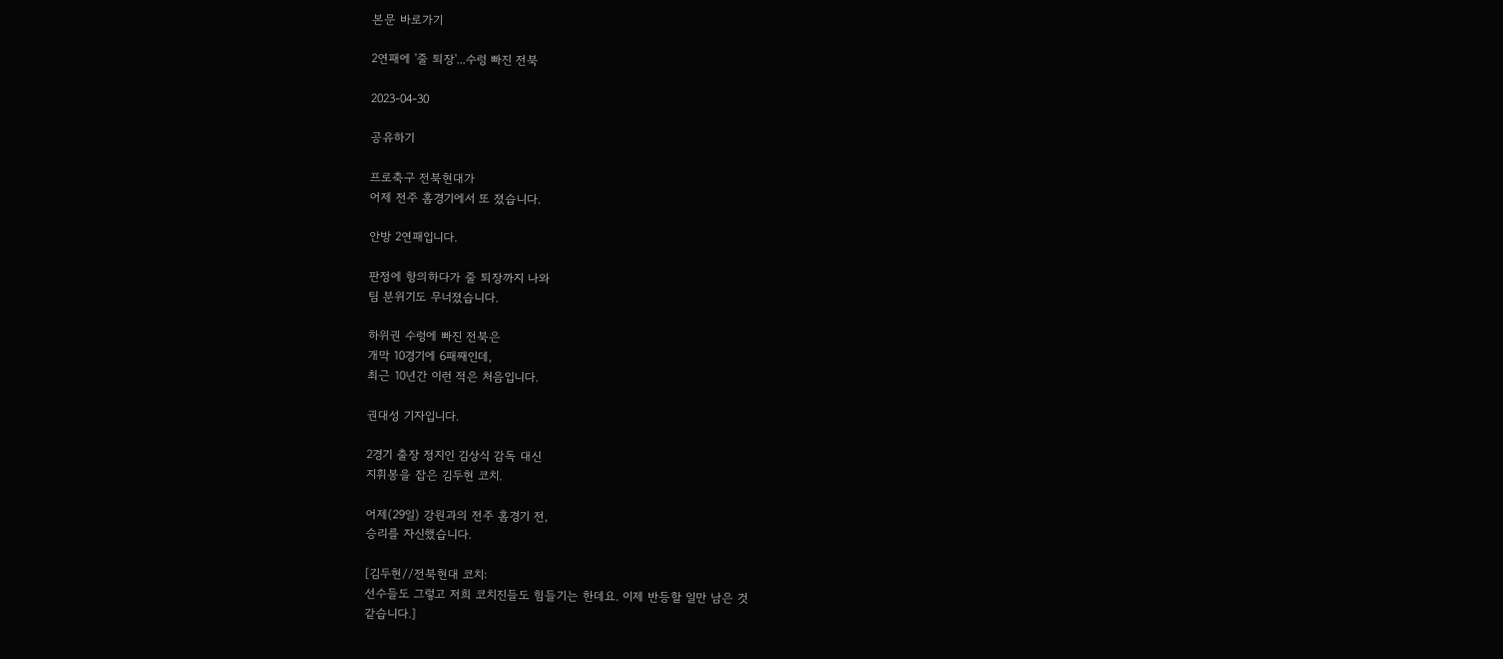본문 바로가기

2연패에 '줄 퇴장'...수렁 빠진 전북

2023-04-30

공유하기

프로축구 전북현대가
어제 전주 홈경기에서 또 졌습니다.

안방 2연패입니다.

판정에 항의하다가 줄 퇴장까지 나와
팀 분위기도 무너졌습니다.

하위권 수렁에 빠진 전북은
개막 10경기에 6패째인데,
최근 10년간 이런 적은 처음입니다.

권대성 기자입니다.

2경기 출장 정지인 김상식 감독 대신
지휘봉을 잡은 김두현 코치.

어제(29일) 강원과의 전주 홈경기 전,
승리를 자신했습니다.

[김두현//전북현대 코치:
선수들도 그렇고 저희 코치진들도 힘들기는 한데요. 이제 반등할 일만 남은 것
같습니다.]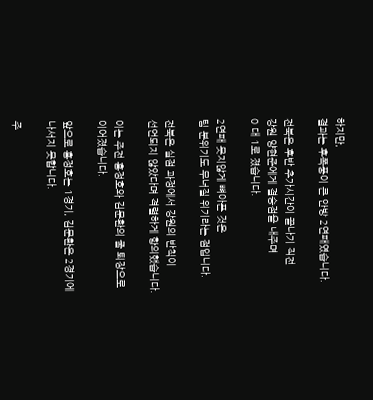하지만,
결과는 후폭풍이 큰 안방 2연패였습니다.

전북은 후반 추가시간이 끝나기 직전
강원 양현준에게 결승점을 내주며
0 대 1로 졌습니다.

2연패 못지않게 뼈아픈 것은
팀 분위기도 무너질 위기라는 점입니다.

전북은 실점 과정에서 강원의 반칙이
선언되지 않았다며 격렬하게 항의했습니다.

이는 주전 홍정호와 김문환의 줄 퇴장으로
이어졌습니다.

앞으로 홍정호는 1경기, 김문환은 2경기에
나서지 못합니다.

주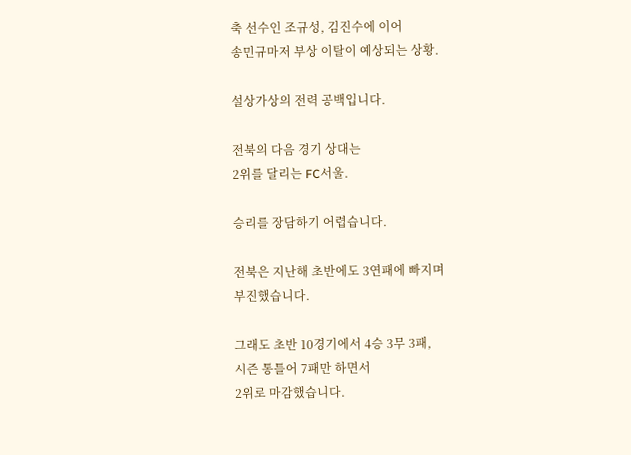축 선수인 조규성, 김진수에 이어
송민규마저 부상 이탈이 예상되는 상황.

설상가상의 전력 공백입니다.

전북의 다음 경기 상대는
2위를 달리는 FC서울.

승리를 장담하기 어렵습니다.

전북은 지난해 초반에도 3연패에 빠지며
부진했습니다.

그래도 초반 10경기에서 4승 3무 3패,
시즌 통틀어 7패만 하면서
2위로 마감했습니다.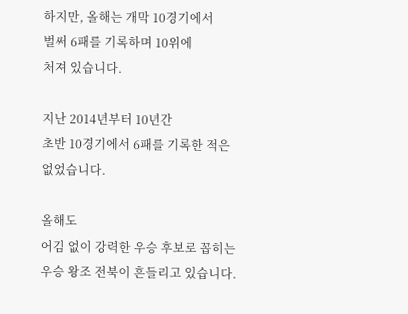하지만, 올해는 개막 10경기에서
벌써 6패를 기록하며 10위에
처져 있습니다.

지난 2014년부터 10년간
초반 10경기에서 6패를 기록한 적은
없었습니다.

올해도
어김 없이 강력한 우승 후보로 꼽히는
우승 왕조 전북이 흔들리고 있습니다.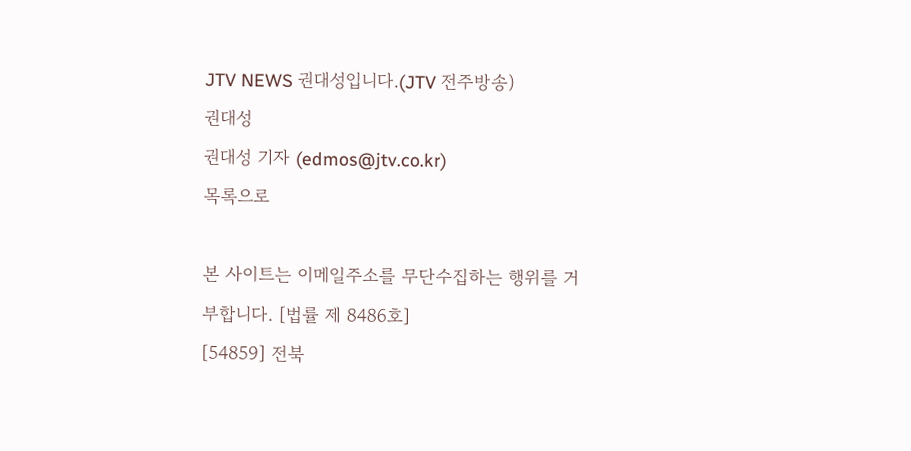JTV NEWS 권대성입니다.(JTV 전주방송)
권대성
권대성 기자 (edmos@jtv.co.kr)
목록으로

본 사이트는 이메일주소를 무단수집하는 행위를 거부합니다. [법률 제 8486호]
[54859] 전북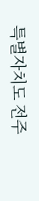특별자치도 전주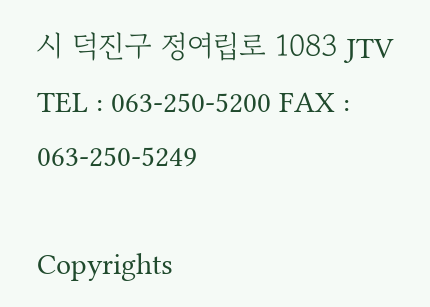시 덕진구 정여립로 1083 JTV TEL : 063-250-5200 FAX : 063-250-5249

Copyrights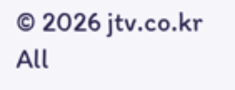© 2026 jtv.co.kr All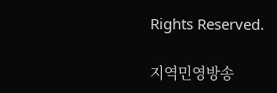Rights Reserved.

지역민영방송